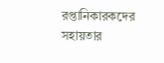রপ্তানিকারকদের সহায়তার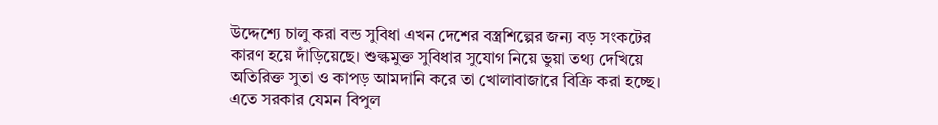উদ্দেশ্যে চালু করা বন্ড সুবিধা এখন দেশের বস্ত্রশিল্পের জন্য বড় সংকটের কারণ হয়ে দাঁড়িয়েছে। শুল্কমুক্ত সুবিধার সুযোগ নিয়ে ভুয়া তথ্য দেখিয়ে অতিরিক্ত সুতা ও কাপড় আমদানি করে তা খোলাবাজারে বিক্রি করা হচ্ছে। এতে সরকার যেমন বিপুল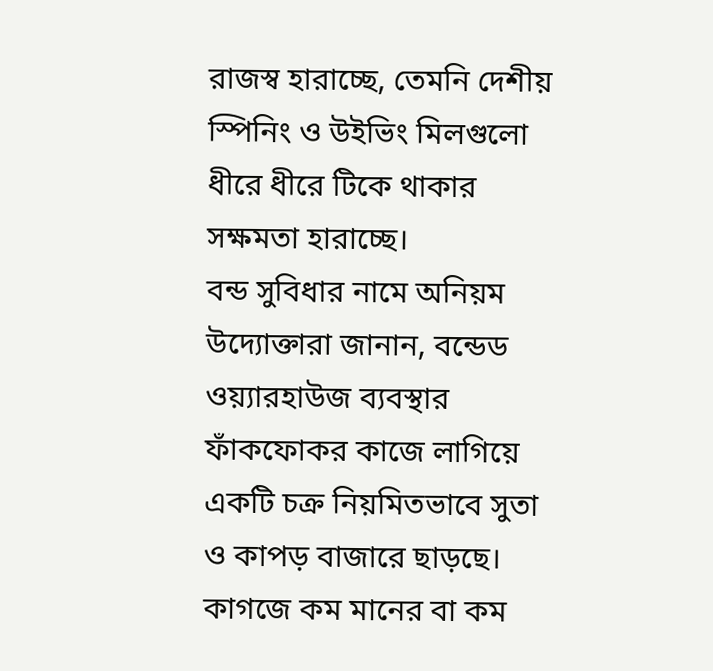রাজস্ব হারাচ্ছে, তেমনি দেশীয় স্পিনিং ও উইভিং মিলগুলো ধীরে ধীরে টিকে থাকার সক্ষমতা হারাচ্ছে।
বন্ড সুবিধার নামে অনিয়ম
উদ্যোক্তারা জানান, বন্ডেড ওয়্যারহাউজ ব্যবস্থার ফাঁকফোকর কাজে লাগিয়ে একটি চক্র নিয়মিতভাবে সুতা ও কাপড় বাজারে ছাড়ছে। কাগজে কম মানের বা কম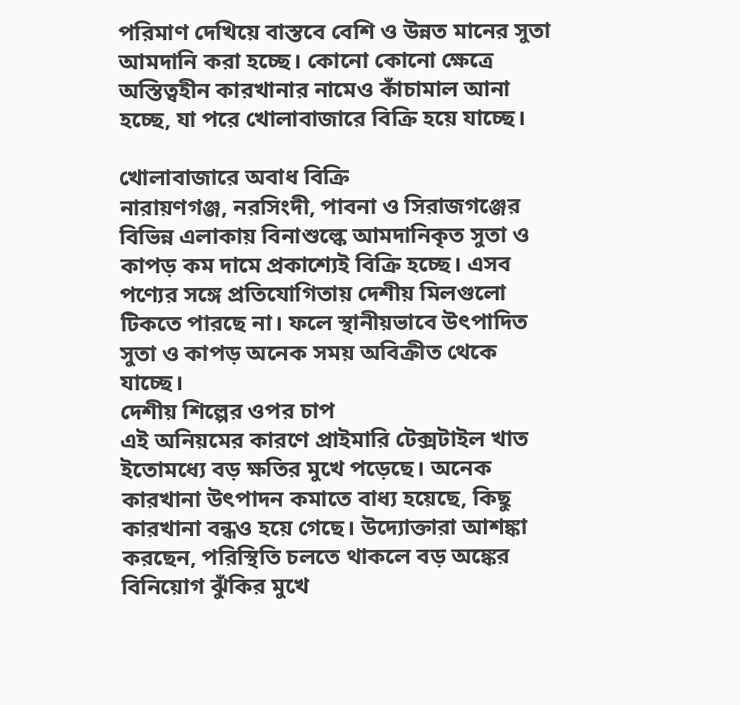পরিমাণ দেখিয়ে বাস্তবে বেশি ও উন্নত মানের সুতা আমদানি করা হচ্ছে। কোনো কোনো ক্ষেত্রে অস্তিত্বহীন কারখানার নামেও কাঁচামাল আনা হচ্ছে, যা পরে খোলাবাজারে বিক্রি হয়ে যাচ্ছে।

খোলাবাজারে অবাধ বিক্রি
নারায়ণগঞ্জ, নরসিংদী, পাবনা ও সিরাজগঞ্জের বিভিন্ন এলাকায় বিনাশুল্কে আমদানিকৃত সুতা ও কাপড় কম দামে প্রকাশ্যেই বিক্রি হচ্ছে। এসব পণ্যের সঙ্গে প্রতিযোগিতায় দেশীয় মিলগুলো টিকতে পারছে না। ফলে স্থানীয়ভাবে উৎপাদিত সুতা ও কাপড় অনেক সময় অবিক্রীত থেকে যাচ্ছে।
দেশীয় শিল্পের ওপর চাপ
এই অনিয়মের কারণে প্রাইমারি টেক্সটাইল খাত ইতোমধ্যে বড় ক্ষতির মুখে পড়েছে। অনেক কারখানা উৎপাদন কমাতে বাধ্য হয়েছে, কিছু কারখানা বন্ধও হয়ে গেছে। উদ্যোক্তারা আশঙ্কা করছেন, পরিস্থিতি চলতে থাকলে বড় অঙ্কের বিনিয়োগ ঝুঁকির মুখে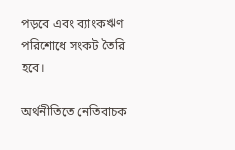পড়বে এবং ব্যাংকঋণ পরিশোধে সংকট তৈরি হবে।

অর্থনীতিতে নেতিবাচক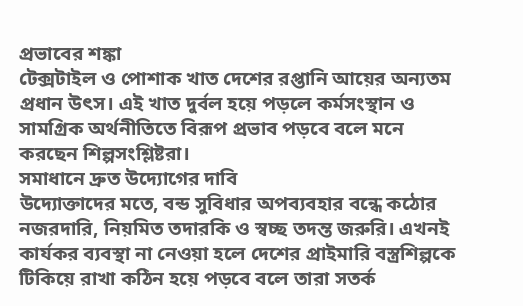প্রভাবের শঙ্কা
টেক্সটাইল ও পোশাক খাত দেশের রপ্তানি আয়ের অন্যতম প্রধান উৎস। এই খাত দুর্বল হয়ে পড়লে কর্মসংস্থান ও সামগ্রিক অর্থনীতিতে বিরূপ প্রভাব পড়বে বলে মনে করছেন শিল্পসংশ্লিষ্টরা।
সমাধানে দ্রুত উদ্যোগের দাবি
উদ্যোক্তাদের মতে, বন্ড সুবিধার অপব্যবহার বন্ধে কঠোর নজরদারি, নিয়মিত তদারকি ও স্বচ্ছ তদন্ত জরুরি। এখনই কার্যকর ব্যবস্থা না নেওয়া হলে দেশের প্রাইমারি বস্ত্রশিল্পকে টিকিয়ে রাখা কঠিন হয়ে পড়বে বলে তারা সতর্ক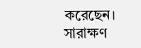করেছেন।
সারাক্ষণ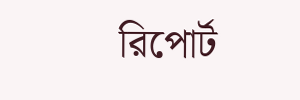রিপোর্ট